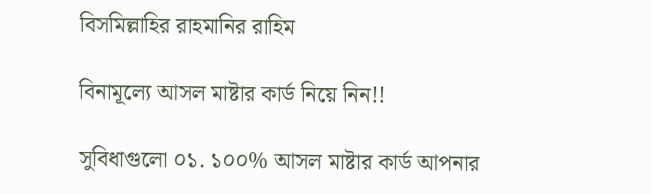বিসমিল্লাহির রাহমানির রাহিম

বিনামূল্যে আসল মাষ্টার কার্ড নিয়ে নিন!!

সুবিধাগুলো ০১. ১০০% আসল মাষ্টার কার্ড আপনার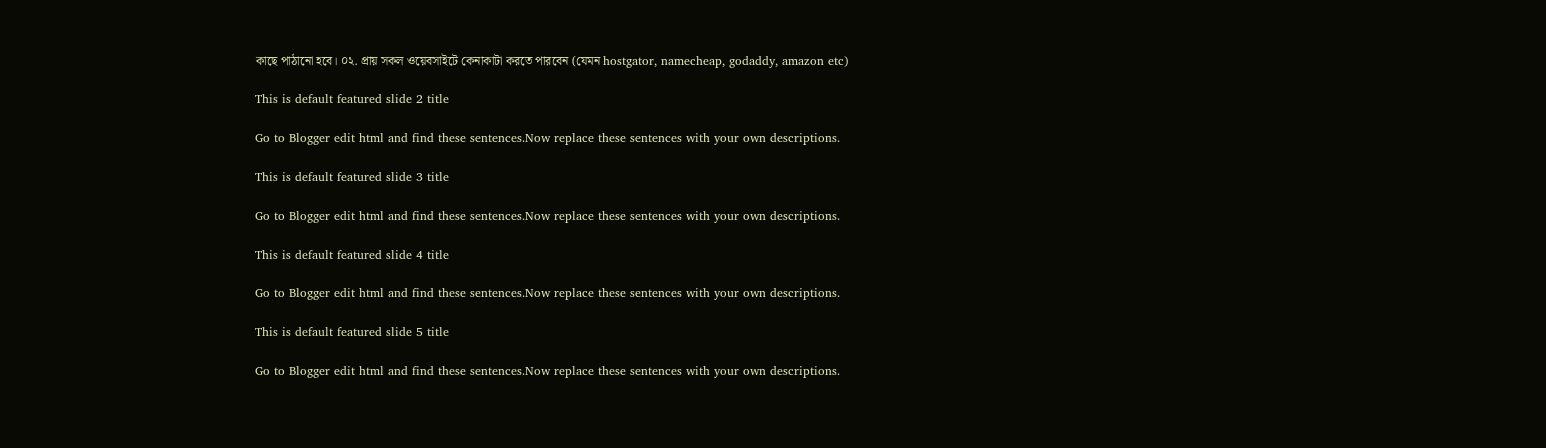কাছে পাঠানো হবে। ০২. প্রায় সকল ওয়েবসাইটে কেনাকাটা করতে পারবেন (যেমন hostgator, namecheap, godaddy, amazon etc)

This is default featured slide 2 title

Go to Blogger edit html and find these sentences.Now replace these sentences with your own descriptions.

This is default featured slide 3 title

Go to Blogger edit html and find these sentences.Now replace these sentences with your own descriptions.

This is default featured slide 4 title

Go to Blogger edit html and find these sentences.Now replace these sentences with your own descriptions.

This is default featured slide 5 title

Go to Blogger edit html and find these sentences.Now replace these sentences with your own descriptions.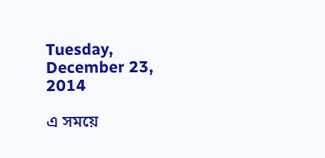Tuesday, December 23, 2014

এ সময়ে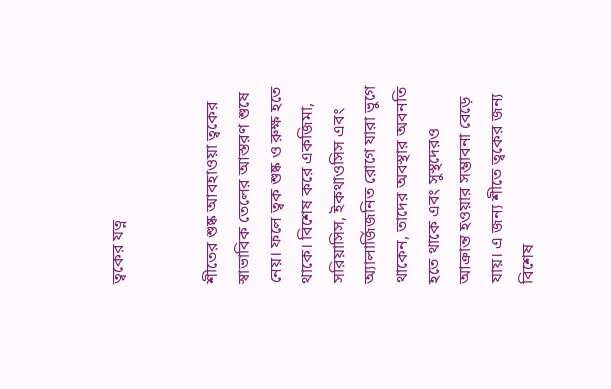ত্বকের যত্ন


শীতের শুষ্ক আবহাওয়া ত্বকের স্বাভাবিক তেলের আস্তরণ শুষে নেয়। ফলে ত্বক শুষ্ক ও রুক্ষ হতে থাকে। বিশেষ করে একজিমা, সরিয়াসিস, ইকথাওসিস এবং অ্যালার্জিজনিত রোগে যারা ভুগে থাকেন, তাদের অবস্থার অবনতি হতে থাকে এবং সুস্থদেরও আক্রান্ত হওয়ার সম্ভাবনা বেড়ে যায়। এ জন্য শীতে ত্বকের জন্য বিশেষ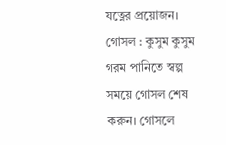যত্নের প্রয়োজন।
গোসল : কুসুম কুসুম গরম পানিতে স্বল্প সময়ে গোসল শেষ করুন। গোসলে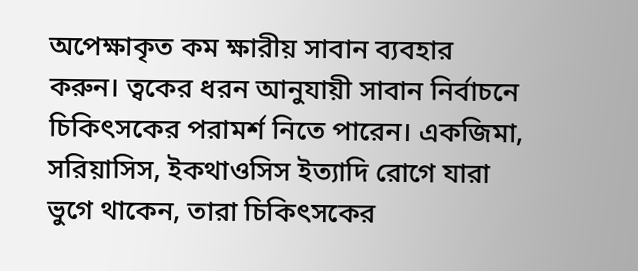অপেক্ষাকৃত কম ক্ষারীয় সাবান ব্যবহার করুন। ত্বকের ধরন আনুযায়ী সাবান নির্বাচনে চিকিৎসকের পরামর্শ নিতে পারেন। একজিমা, সরিয়াসিস, ইকথাওসিস ইত্যাদি রোগে যারা ভুগে থাকেন, তারা চিকিৎসকের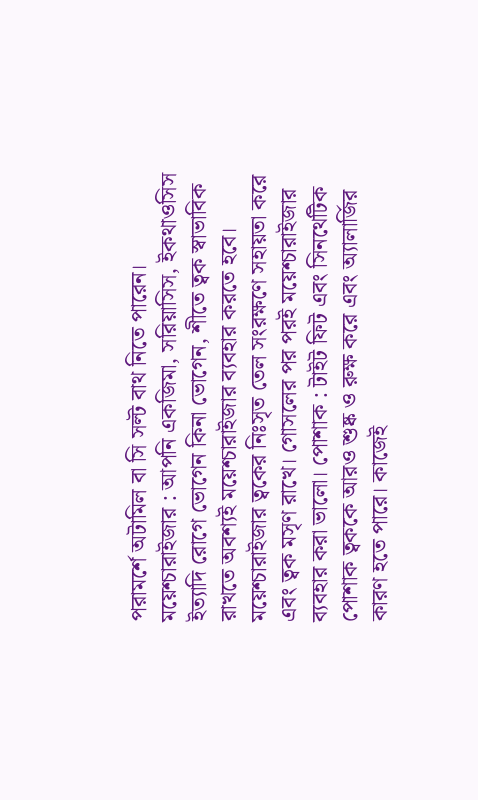পরামর্শে অটামিল বা সি সল্ট বাথ নিতে পারেন।
ময়েশ্চারাইজার : আপনি একজিমা, সরিয়াসিস, ইকথাওসিস ইত্যাদি রোগে ভোগেন কিনা ভোগেন, শীতে ত্বক স্বাভাবিক রাখতে অবশ্যই ময়েশ্চারাইজার ব্যবহার করতে হবে। ময়েশ্চারাইজার ত্বকের নিঃসৃত তেল সংরক্ষণে সহায়তা করে এবং ত্বক মসৃণ রাখে। গোসলের পর পরই ময়েশ্চারাইজার ব্যবহার করা ভালো। পোশাক : টাইট ফিট এবং সিনথেটিক পোশাক ত্বককে আরও শুষ্ক ও রুক্ষ করে এবং অ্যালার্জির কারণ হতে পারে। কাজেই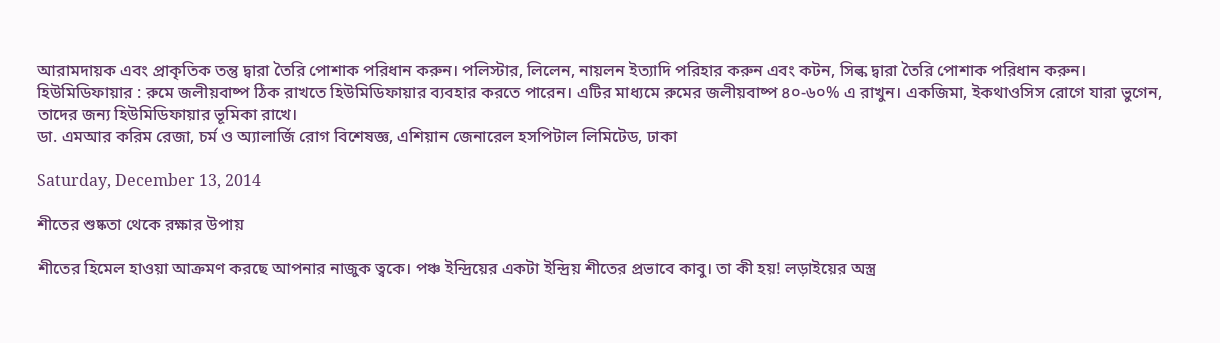আরামদায়ক এবং প্রাকৃতিক তন্তু দ্বারা তৈরি পোশাক পরিধান করুন। পলিস্টার, লিলেন, নায়লন ইত্যাদি পরিহার করুন এবং কটন, সিল্ক দ্বারা তৈরি পোশাক পরিধান করুন।
হিউমিডিফায়ার : রুমে জলীয়বাষ্প ঠিক রাখতে হিউমিডিফায়ার ব্যবহার করতে পারেন। এটির মাধ্যমে রুমের জলীয়বাষ্প ৪০-৬০% এ রাখুন। একজিমা, ইকথাওসিস রোগে যারা ভুগেন, তাদের জন্য হিউমিডিফায়ার ভূমিকা রাখে।
ডা. এমআর করিম রেজা, চর্ম ও অ্যালার্জি রোগ বিশেষজ্ঞ, এশিয়ান জেনারেল হসপিটাল লিমিটেড, ঢাকা

Saturday, December 13, 2014

শীতের শুষ্কতা থেকে রক্ষার উপায়

শীতের হিমেল হাওয়া আক্রমণ করছে আপনার নাজুক ত্বকে। পঞ্চ ইন্দ্রিয়ের একটা ইন্দ্রিয় শীতের প্রভাবে কাবু। তা কী হয়! লড়াইয়ের অস্ত্র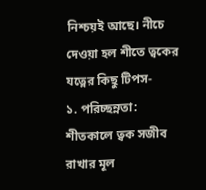নিশ্চয়ই আছে। নীচে দেওয়া হল শীতে ত্বকের যত্নের কিছু টিপস-
১. পরিচ্ছন্নতা: শীতকালে ত্বক সজীব রাখার মূল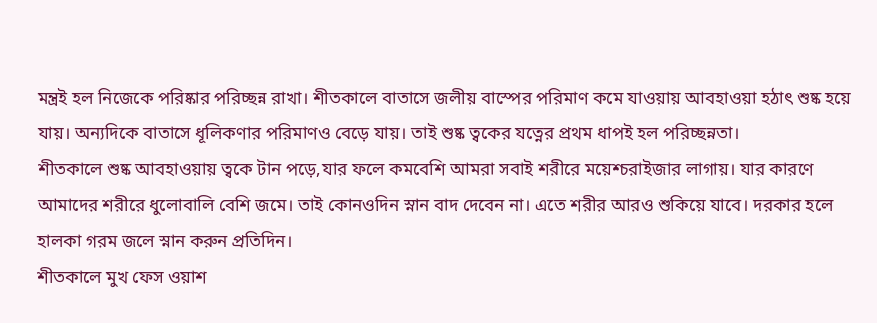মন্ত্রই হল নিজেকে পরিষ্কার পরিচ্ছন্ন রাখা। শীতকালে বাতাসে জলীয় বাস্পের পরিমাণ কমে যাওয়ায় আবহাওয়া হঠাৎ শুষ্ক হয়ে যায়। অন্যদিকে বাতাসে ধূলিকণার পরিমাণও বেড়ে যায়। তাই শুষ্ক ত্বকের যত্নের প্রথম ধাপই হল পরিচ্ছন্নতা।
শীতকালে শুষ্ক আবহাওয়ায় ত্বকে টান পড়ে,যার ফলে কমবেশি আমরা সবাই শরীরে ময়েশ্চরাইজার লাগায়। যার কারণে আমাদের শরীরে ধুলোবালি বেশি জমে। তাই কোনওদিন স্নান বাদ দেবেন না। এতে শরীর আরও শুকিয়ে যাবে। দরকার হলে হালকা গরম জলে স্নান করুন প্রতিদিন।
শীতকালে মুখ ফেস ওয়াশ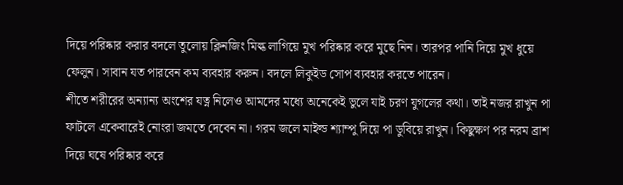দিয়ে পরিষ্কার করার বদলে তুলোয় ক্লিনজিং মিল্ক লাগিয়ে মুখ পরিষ্কার করে মুছে নিন। তারপর পানি দিয়ে মুখ ধুয়ে ফেলুন। সাবান যত পারবেন কম ব্যবহার করুন। বদলে লিকুইড সোপ ব্যবহার করতে পারেন।
শীতে শরীরের অন্যান্য অংশের যত্ন নিলেও আমদের মধ্যে অনেকেই ভুলে যাই চরণ যুগলের কথা। তাই নজর রাখুন পা ফাটলে একেবারেই নোংরা জমতে দেবেন না। গরম জলে মাইল্ড শ্যাম্পু দিয়ে পা ডুবিয়ে রাখুন। কিছুক্ষণ পর নরম ব্রাশ দিয়ে ঘষে পরিষ্কার করে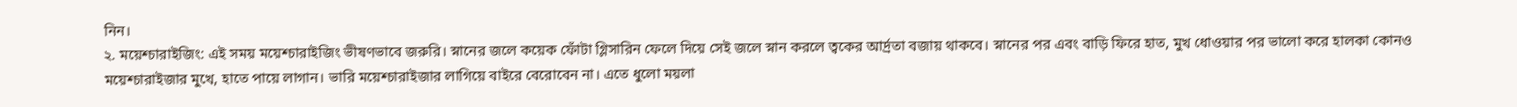নিন।
২. ময়েশ্চারাইজিং: এই সময় ময়েশ্চারাইজিং ভীষণভাবে জরুরি। স্নানের জলে কয়েক ফোঁটা গ্লিসারিন ফেলে দিয়ে সেই জলে স্নান করলে ত্বকের আর্দ্রতা বজায় থাকবে। স্নানের পর এবং বাড়ি ফিরে হাত, মুখ ধোওয়ার পর ভালো করে হালকা কোনও ময়েশ্চারাইজার মুখে, হাতে পায়ে লাগান। ভারি ময়েশ্চারাইজার লাগিয়ে বাইরে বেরোবেন না। এতে ধুলো ময়লা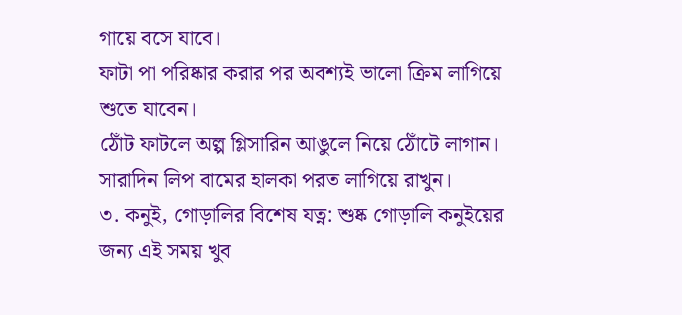গায়ে বসে যাবে।
ফাটা পা পরিষ্কার করার পর অবশ্যই ভালো ক্রিম লাগিয়ে শুতে যাবেন।
ঠোঁট ফাটলে অল্প গ্লিসারিন আঙুলে নিয়ে ঠোঁটে লাগান। সারাদিন লিপ বামের হালকা পরত লাগিয়ে রাখুন।
৩. কনুই, গোড়ালির বিশেষ যত্ন: শুষ্ক গোড়ালি কনুইয়ের জন্য এই সময় খুব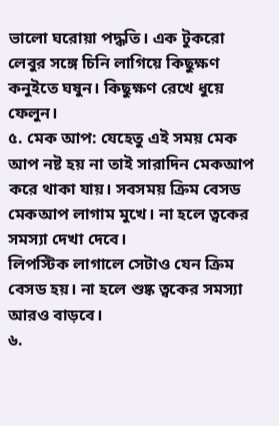ভালো ঘরোয়া পদ্ধতি। এক টুকরো লেবুর সঙ্গে চিনি লাগিয়ে কিছুক্ষণ কনুইতে ঘষুন। কিছুক্ষণ রেখে ধুয়ে ফেলুন।
৫. মেক আপ: যেহেতু এই সময় মেক আপ নষ্ট হয় না তাই সারাদিন মেকআপ করে থাকা যায়। সবসময় ক্রিম বেসড মেকআপ লাগাম মুখে। না হলে ত্বকের সমস্যা দেখা দেবে।
লিপস্টিক লাগালে সেটাও যেন ক্রিম বেসড হয়। না হলে শুষ্ক ত্বকের সমস্যা আরও বাড়বে।
৬.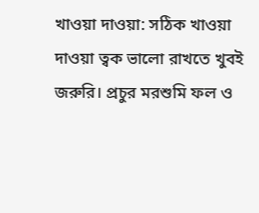খাওয়া দাওয়া: সঠিক খাওয়া দাওয়া ত্বক ভালো রাখতে খুবই জরুরি। প্রচুর মরশুমি ফল ও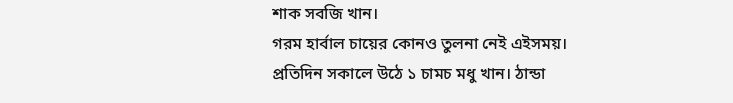শাক সবজি খান।
গরম হার্বাল চায়ের কোনও তুলনা নেই এইসময়। প্রতিদিন সকালে উঠে ১ চামচ মধু খান। ঠান্ডা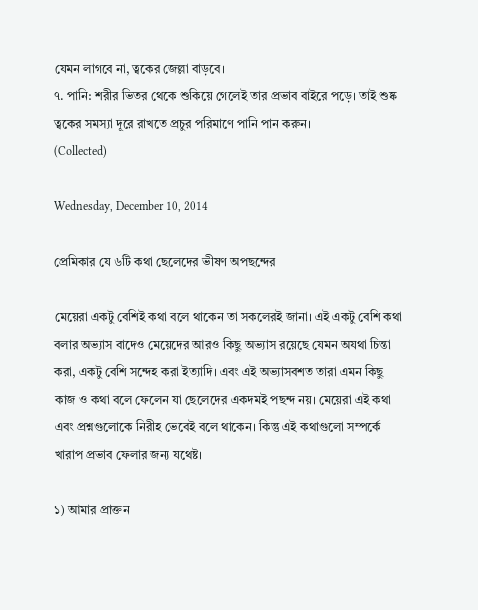যেমন লাগবে না, ত্বকের জেল্লা বাড়বে।
৭. পানি: শরীর ভিতর থেকে শুকিয়ে গেলেই তার প্রভাব বাইরে পড়ে। তাই শুষ্ক ত্বকের সমস্যা দূরে রাখতে প্রচুর পরিমাণে পানি পান করুন।
(Collected)

Wednesday, December 10, 2014

প্রেমিকার যে ৬টি কথা ছেলেদের ভীষণ অপছন্দের

মেয়েরা একটু বেশিই কথা বলে থাকেন তা সকলেরই জানা। এই একটু বেশি কথা বলার অভ্যাস বাদেও মেয়েদের আরও কিছু অভ্যাস রয়েছে যেমন অযথা চিন্তা করা, একটু বেশি সন্দেহ করা ইত্যাদি। এবং এই অভ্যাসবশত তারা এমন কিছু কাজ ও কথা বলে ফেলেন যা ছেলেদের একদমই পছন্দ নয়। মেয়েরা এই কথা এবং প্রশ্নগুলোকে নিরীহ ভেবেই বলে থাকেন। কিন্তু এই কথাগুলো সম্পর্কে খারাপ প্রভাব ফেলার জন্য যথেষ্ট।

১) আমার প্রাক্তন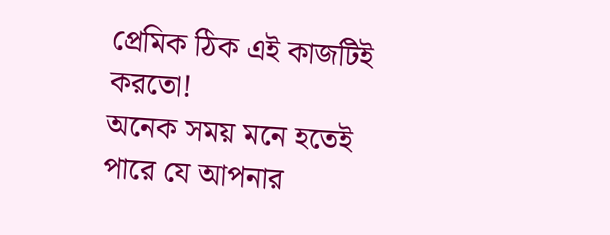প্রেমিক ঠিক এই কাজটিই করতো!
অনেক সময় মনে হতেই পারে যে আপনার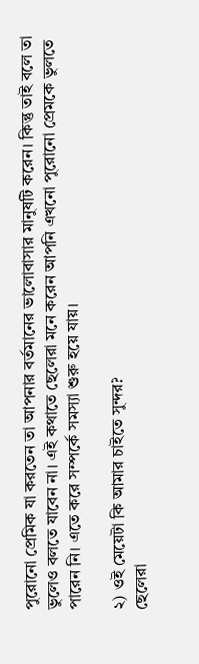পুরোনো প্রেমিক যা করতেন তা আপনার বর্তমানের ভালোবাসার মানুষটি করেন। কিন্তু তাই বলে তা ভুলেও বলতে যাবেন না। এই কথাতে ছেলেরা মনে করেন আপনি এখনো পুরোনো প্রেমকে ভুলতে পারেন নি। এতে করে সম্পর্কে সমস্যা শুরু হয়ে যায়।

২) ওই মেয়েটা কি আমার চাইতে সুন্দর?
ছেলেরা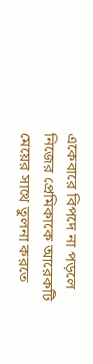একেবারে বিপদে না পড়লে নিজের প্রেমিকাকে আরেকটি মেয়ের সাথে তুলনা করতে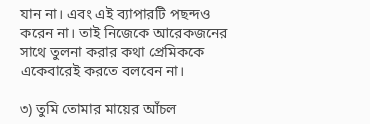যান না। এবং এই ব্যাপারটি পছন্দও করেন না। তাই নিজেকে আরেকজনের সাথে তুলনা করার কথা প্রেমিককে একেবারেই করতে বলবেন না।

৩) তুমি তোমার মায়ের আঁচল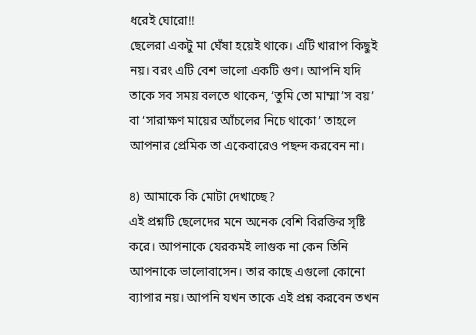ধরেই ঘোরো!!
ছেলেরা একটু মা ঘেঁষা হয়েই থাকে। এটি খারাপ কিছুই নয়। বরং এটি বেশ ভালো একটি গুণ। আপনি যদি তাকে সব সময় বলতে থাকেন, ‘তুমি তো মাম্মা’স বয়’ বা ‘সারাক্ষণ মায়ের আঁচলের নিচে থাকো’ তাহলে আপনার প্রেমিক তা একেবারেও পছন্দ করবেন না।

৪) আমাকে কি মোটা দেখাচ্ছে?
এই প্রশ্নটি ছেলেদের মনে অনেক বেশি বিরক্তির সৃষ্টি করে। আপনাকে যেরকমই লাগুক না কেন তিনি আপনাকে ভালোবাসেন। তার কাছে এগুলো কোনো ব্যাপার নয়। আপনি যখন তাকে এই প্রশ্ন করবেন তখন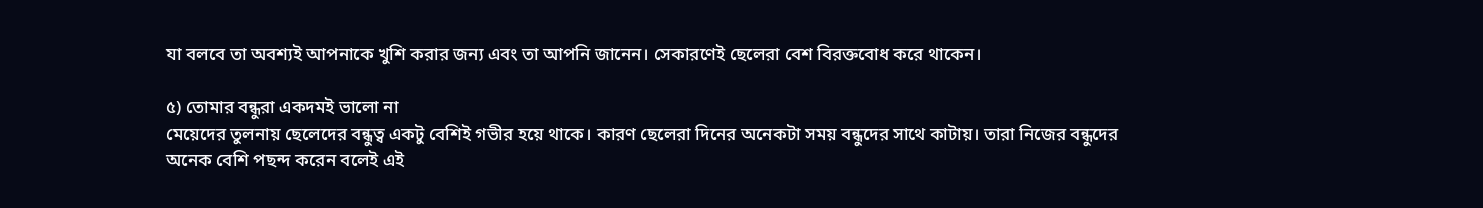যা বলবে তা অবশ্যই আপনাকে খুশি করার জন্য এবং তা আপনি জানেন। সেকারণেই ছেলেরা বেশ বিরক্তবোধ করে থাকেন।

৫) তোমার বন্ধুরা একদমই ভালো না
মেয়েদের তুলনায় ছেলেদের বন্ধুত্ব একটু বেশিই গভীর হয়ে থাকে। কারণ ছেলেরা দিনের অনেকটা সময় বন্ধুদের সাথে কাটায়। তারা নিজের বন্ধুদের অনেক বেশি পছন্দ করেন বলেই এই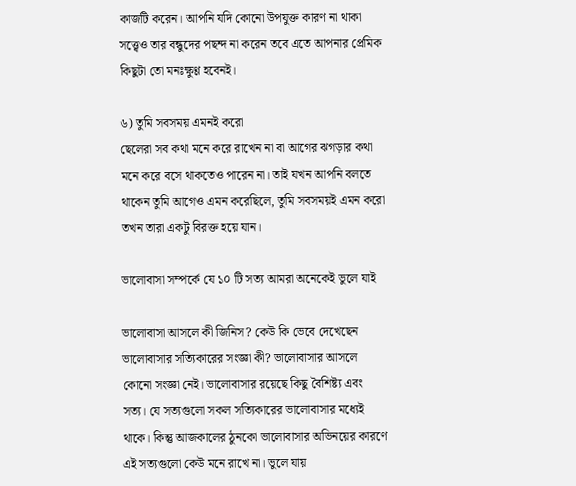কাজটি করেন। আপনি যদি কোনো উপযুক্ত কারণ না থাকা সত্ত্বেও তার বন্ধুদের পছন্দ না করেন তবে এতে আপনার প্রেমিক কিছুটা তো মনঃক্ষুণ্ণ হবেনই।

৬) তুমি সবসময় এমনই করো
ছেলেরা সব কথা মনে করে রাখেন না বা আগের ঝগড়ার কথা মনে করে বসে থাকতেও পারেন না। তাই যখন আপনি বলতে থাকেন তুমি আগেও এমন করেছিলে, তুমি সবসময়ই এমন করো তখন তারা একটু বিরক্ত হয়ে যান।

ভালোবাসা সম্পর্কে যে ১০ টি সত্য আমরা অনেকেই ভুলে যাই

ভালোবাসা আসলে কী জিনিস? কেউ কি ভেবে দেখেছেন ভালোবাসার সত্যিকারের সংজ্ঞা কী? ভালোবাসার আসলে কোনো সংজ্ঞা নেই। ভালোবাসার রয়েছে কিছু বৈশিষ্ট্য এবং সত্য। যে সত্যগুলো সকল সত্যিকারের ভালোবাসার মধ্যেই থাকে। কিন্তু আজকালের ঠুনকো ভালোবাসার অভিনয়ের কারণে এই সত্যগুলো কেউ মনে রাখে না। ভুলে যায়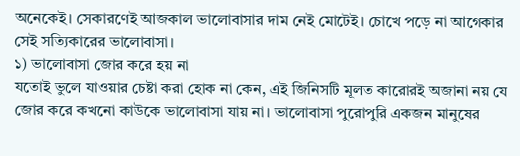অনেকেই। সেকারণেই আজকাল ভালোবাসার দাম নেই মোটেই। চোখে পড়ে না আগেকার সেই সত্যিকারের ভালোবাসা।
১) ভালোবাসা জোর করে হয় না
যতোই ভুলে যাওয়ার চেষ্টা করা হোক না কেন, এই জিনিসটি মূলত কারোরই অজানা নয় যে জোর করে কখনো কাউকে ভালোবাসা যায় না। ভালোবাসা পুরোপুরি একজন মানুষের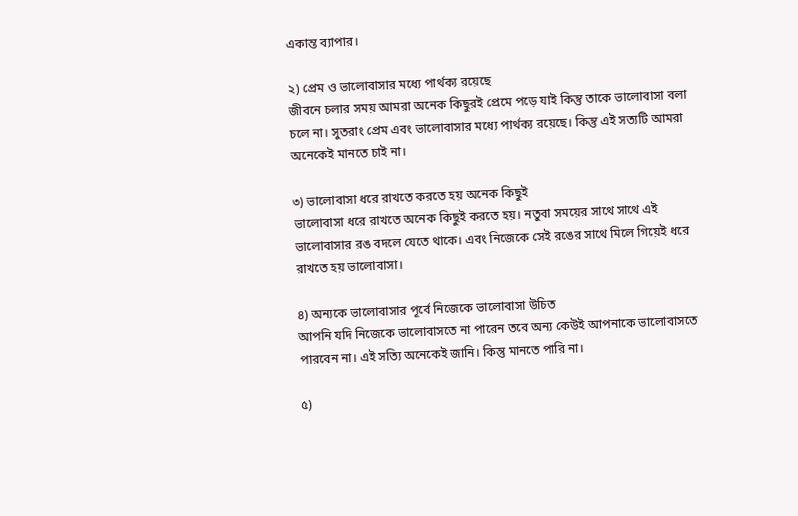একান্ত ব্যাপার।

২) প্রেম ও ভালোবাসার মধ্যে পার্থক্য রয়েছে
জীবনে চলার সময় আমরা অনেক কিছুরই প্রেমে পড়ে যাই কিন্তু তাকে ভালোবাসা বলা চলে না। সুতরাং প্রেম এবং ভালোবাসার মধ্যে পার্থক্য রয়েছে। কিন্তু এই সত্যটি আমরা অনেকেই মানতে চাই না।

৩) ভালোবাসা ধরে রাখতে করতে হয় অনেক কিছুই
ভালোবাসা ধরে রাখতে অনেক কিছুই করতে হয়। নতুবা সময়ের সাথে সাথে এই ভালোবাসার রঙ বদলে যেতে থাকে। এবং নিজেকে সেই রঙের সাথে মিলে গিয়েই ধরে রাখতে হয় ভালোবাসা।

৪) অন্যকে ভালোবাসার পূর্বে নিজেকে ভালোবাসা উচিত
আপনি যদি নিজেকে ভালোবাসতে না পারেন তবে অন্য কেউই আপনাকে ভালোবাসতে পারবেন না। এই সত্যি অনেকেই জানি। কিন্তু মানতে পারি না।

৫)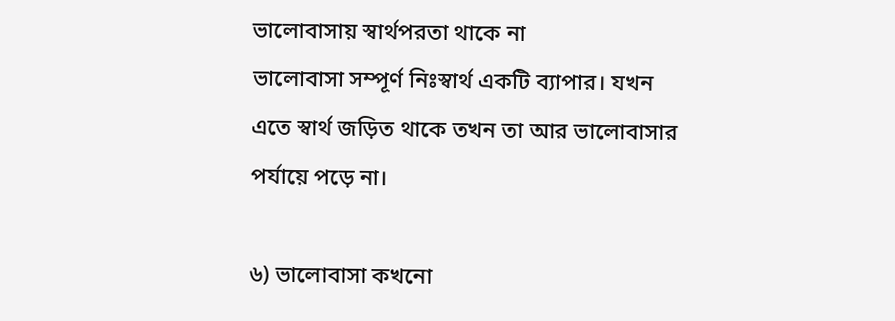ভালোবাসায় স্বার্থপরতা থাকে না
ভালোবাসা সম্পূর্ণ নিঃস্বার্থ একটি ব্যাপার। যখন এতে স্বার্থ জড়িত থাকে তখন তা আর ভালোবাসার পর্যায়ে পড়ে না।

৬) ভালোবাসা কখনো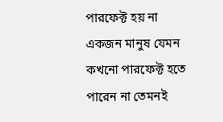পারফেক্ট হয় না
একজন মানুষ যেমন কখনো পারফেক্ট হতে পারেন না তেমনই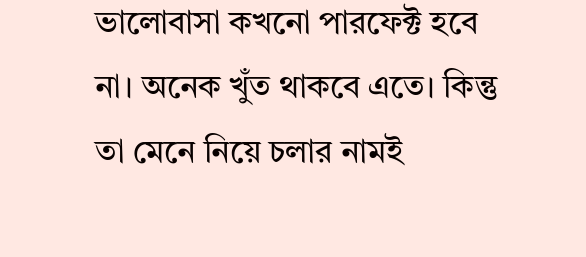ভালোবাসা কখনো পারফেক্ট হবে না। অনেক খুঁত থাকবে এতে। কিন্তু তা মেনে নিয়ে চলার নামই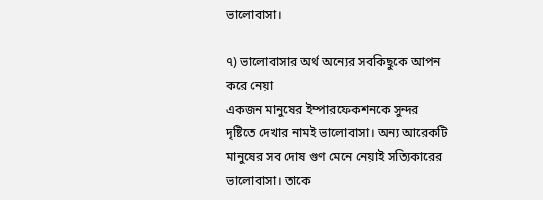ভালোবাসা।

৭) ভালোবাসার অর্থ অন্যের সবকিছুকে আপন করে নেয়া
একজন মানুষের ইম্পারফেকশনকে সুন্দর দৃষ্টিতে দেখার নামই ভালোবাসা। অন্য আরেকটি মানুষের সব দোষ গুণ মেনে নেয়াই সত্যিকারের ভালোবাসা। তাকে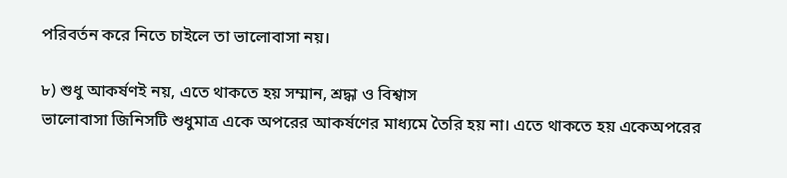পরিবর্তন করে নিতে চাইলে তা ভালোবাসা নয়।

৮) শুধু আকর্ষণই নয়, এতে থাকতে হয় সম্মান, শ্রদ্ধা ও বিশ্বাস
ভালোবাসা জিনিসটি শুধুমাত্র একে অপরের আকর্ষণের মাধ্যমে তৈরি হয় না। এতে থাকতে হয় একেঅপরের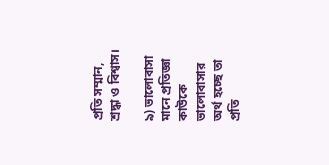প্রতি সম্মান, শ্রদ্ধা ও বিশ্বাস।

৯) ভালোবাসা মানে প্রতিজ্ঞা
কাউকে ভালোবাসার অর্থ হচ্ছে তা প্রতি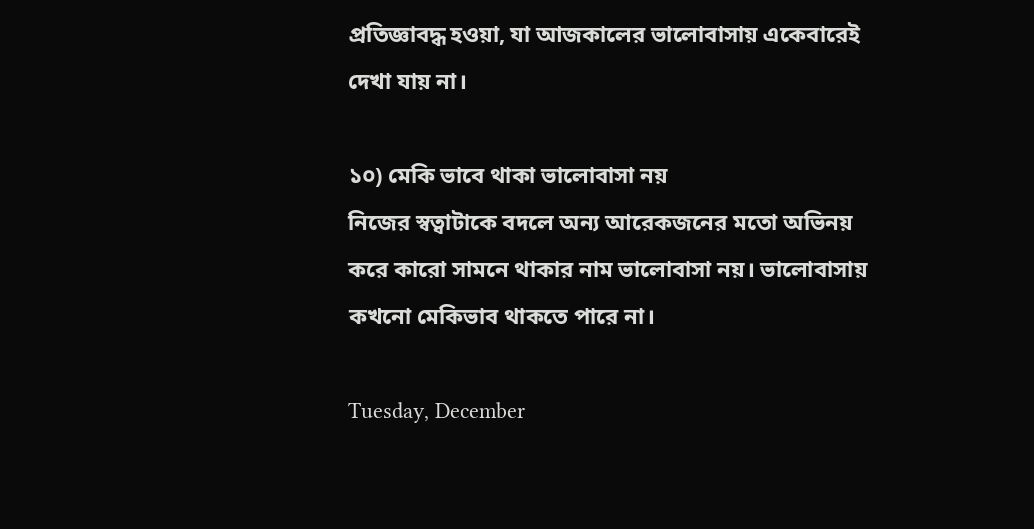প্রতিজ্ঞাবদ্ধ হওয়া, যা আজকালের ভালোবাসায় একেবারেই দেখা যায় না।

১০) মেকি ভাবে থাকা ভালোবাসা নয়
নিজের স্বত্বাটাকে বদলে অন্য আরেকজনের মতো অভিনয় করে কারো সামনে থাকার নাম ভালোবাসা নয়। ভালোবাসায় কখনো মেকিভাব থাকতে পারে না।

Tuesday, December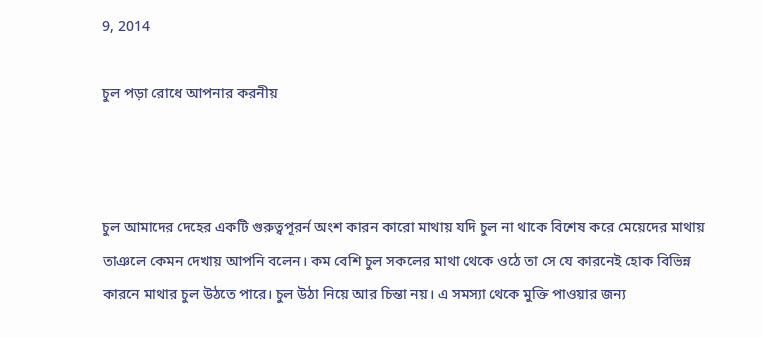9, 2014

চুল পড়া রোধে আপনার করনীয়



চুল আমাদের দেহের একটি গুরুত্বপূরর্ন অংশ কারন কারো মাথায় যদি চুল না থাকে বিশেষ করে মেয়েদের মাথায় তাঞলে কেমন দেখায় আপনি বলেন। কম বেশি চুল সকলের মাথা থেকে ওঠে তা সে যে কারনেই হোক বিভিন্ন কারনে মাথার চুল উঠতে পারে। চুল উঠা নিয়ে আর চিন্তা নয়। এ সমস্যা থেকে মুক্তি পাওয়ার জন্য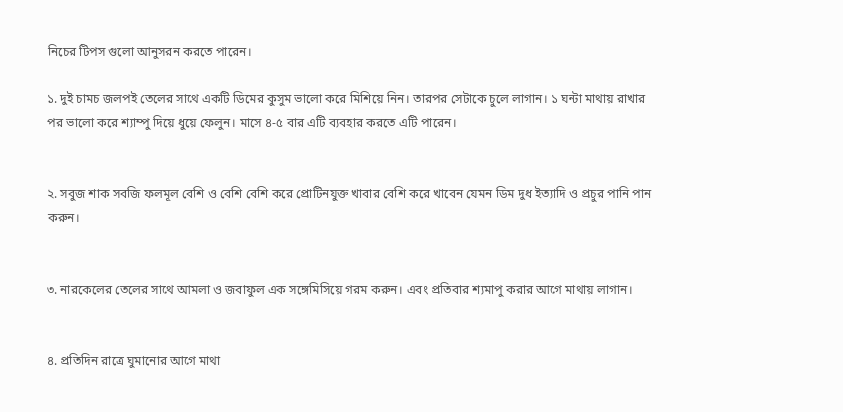নিচের টিপস গুলো আনুসরন করতে পারেন।

১. দুই চামচ জলপই তেলের সাথে একটি ডিমের কুসুম ভালো করে মিশিয়ে নিন। তারপর সেটাকে চুলে লাগান। ১ ঘন্টা মাথায় রাখার পর ভালো করে শ্যাম্পু দিয়ে ধুয়ে ফেলুন। মাসে ৪-৫ বার এটি ব্যবহার করতে এটি পারেন।


২. সবুজ শাক সবজি ফলমূল বেশি ও বেশি বেশি করে প্রোটিনযুক্ত খাবার বেশি করে খাবেন যেমন ডিম দুধ ইত্যাদি ও প্রচুর পানি পান করুন।


৩. নারকেলের তেলের সাথে আমলা ও জবাফুল এক সঙ্গেমিসিয়ে গরম করুন। এবং প্রতিবার শ্যমাপু করার আগে মাথায় লাগান।


৪. প্রতিদিন রাত্রে ঘুমানোর আগে মাথা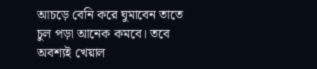আচড়ে বেনি করে ঘুমাবেন তাতে চুল পড়া আনেক কমবে। তবে অবশ্যই খেয়াল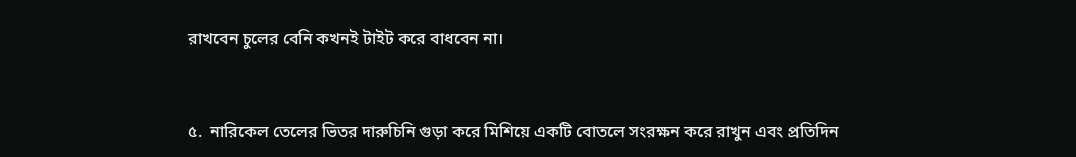রাখবেন চুলের বেনি কখনই টাইট করে বাধবেন না।


৫.  নারিকেল তেলের ভিতর দারুচিনি গুড়া করে মিশিয়ে একটি বোতলে সংরক্ষন করে রাখুন এবং প্রতিদিন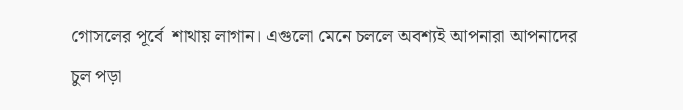গোসলের পূর্বে  শাথায় লাগান। এগুলো মেনে চললে অবশ্যই আপনারা আপনাদের চুল পড়া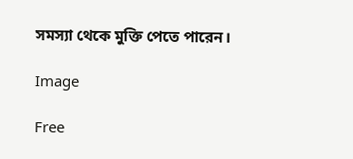সমস্যা থেকে মুক্তি পেতে পারেন।

Image

Free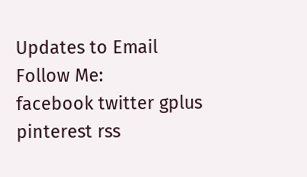Updates to Email
Follow Me:
facebook twitter gplus pinterest rss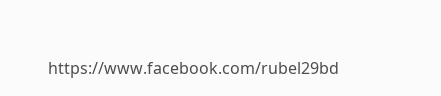https://www.facebook.com/rubel29bd